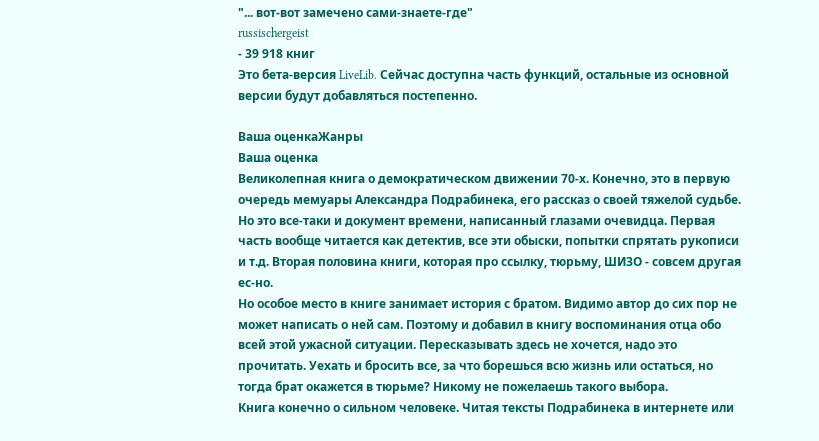"... вот-вот замечено сами-знаете-где"
russischergeist
- 39 918 книг
Это бета-версия LiveLib. Сейчас доступна часть функций, остальные из основной версии будут добавляться постепенно.

Ваша оценкаЖанры
Ваша оценка
Великолепная книга о демократическом движении 70-х. Конечно, это в первую очередь мемуары Александра Подрабинека, его рассказ о своей тяжелой судьбе. Но это все-таки и документ времени, написанный глазами очевидца. Первая часть вообще читается как детектив, все эти обыски, попытки спрятать рукописи и т.д. Вторая половина книги, которая про ссылку, тюрьму, ШИЗО - совсем другая ес-но.
Но особое место в книге занимает история с братом. Видимо автор до сих пор не может написать о ней сам. Поэтому и добавил в книгу воспоминания отца обо всей этой ужасной ситуации. Пересказывать здесь не хочется, надо это прочитать. Уехать и бросить все, за что борешься всю жизнь или остаться, но тогда брат окажется в тюрьме? Никому не пожелаешь такого выбора.
Книга конечно о сильном человеке. Читая тексты Подрабинека в интернете или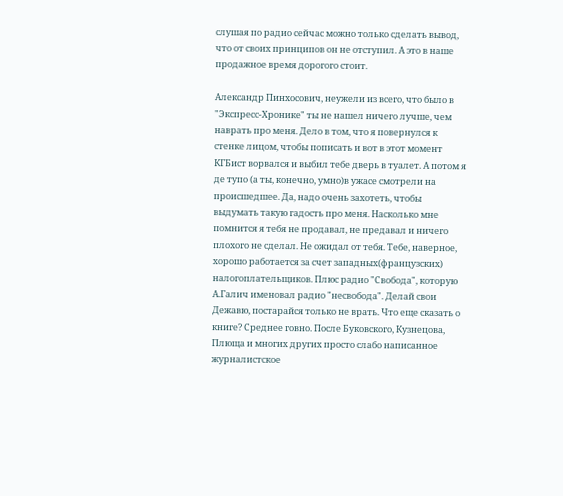слушая по радио сейчас можно только сделать вывод, что от своих принципов он не отступил. А это в наше продажное время дорогого стоит.

Александр Пинхосович, неужели из всего, что было в "Экспресс-Хронике" ты не нашел ничего лучше, чем наврать про меня. Дело в том, что я повернулся к стенке лицом, чтобы пописать и вот в этот момент КГБист ворвался и выбил тебе дверь в туалет. А потом я де тупо (а ты, конечно, умно)в ужасе смотрели на происшедшее. Да, надо очень захотеть, чтобы выдумать такую гадость про меня. Насколько мне помнится я тебя не продавал, не предавал и ничего плохого не сделал. Не ожидал от тебя. Тебе, наверное, хорошо работается за счет западных(французских) налогоплательщиков. Плюс радио "Свобода", которую А.Галич именовал радио "несвобода". Делай свои Дежавю, постарайся только не врать. Что еще сказать о книге? Среднее говно. После Буковского, Кузнецова, Плюща и многих других просто слабо написанное журналистское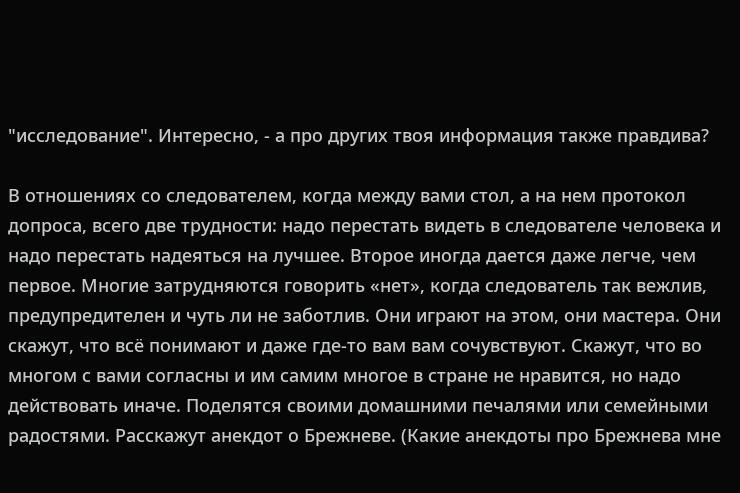"исследование". Интересно, - а про других твоя информация также правдива?

В отношениях со следователем, когда между вами стол, а на нем протокол допроса, всего две трудности: надо перестать видеть в следователе человека и надо перестать надеяться на лучшее. Второе иногда дается даже легче, чем первое. Многие затрудняются говорить «нет», когда следователь так вежлив, предупредителен и чуть ли не заботлив. Они играют на этом, они мастера. Они скажут, что всё понимают и даже где-то вам вам сочувствуют. Скажут, что во многом с вами согласны и им самим многое в стране не нравится, но надо действовать иначе. Поделятся своими домашними печалями или семейными радостями. Расскажут анекдот о Брежневе. (Какие анекдоты про Брежнева мне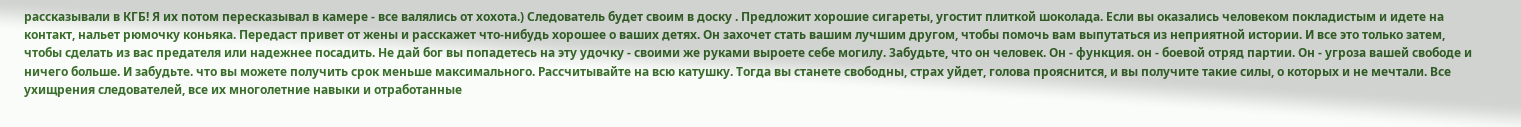рассказывали в КГБ! Я их потом пересказывал в камере - все валялись от хохота.) Следователь будет своим в доску . Предложит хорошие сигареты, угостит плиткой шоколада. Если вы оказались человеком покладистым и идете на контакт, нальет рюмочку коньяка. Передаст привет от жены и расскажет что-нибудь хорошее о ваших детях. Он захочет стать вашим лучшим другом, чтобы помочь вам выпутаться из неприятной истории. И все это только затем, чтобы сделать из вас предателя или надежнее посадить. Не дай бог вы попадетесь на эту удочку - своими же руками выроете себе могилу. 3абудьте, что он человек. Он - функция. он - боевой отряд партии. Он - угроза вашей свободе и ничего больше. И забудьте. что вы можете получить срок меньше максимального. Рассчитывайте на всю катушку. Тогда вы станете свободны, страх уйдет, голова прояснится, и вы получите такие силы, о которых и не мечтали. Все ухищрения следователей, все их многолетние навыки и отработанные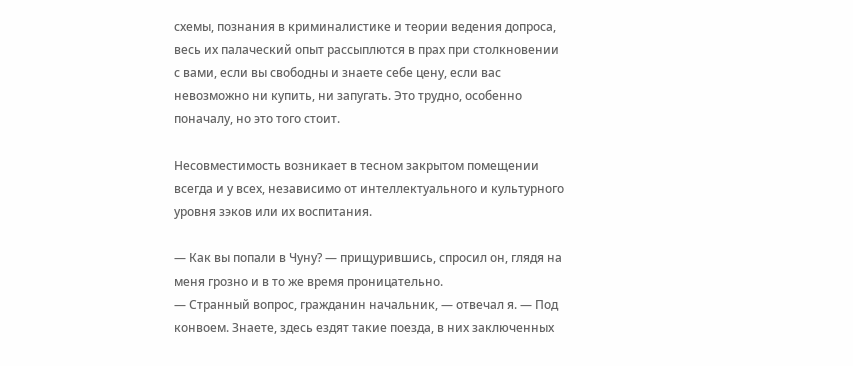схемы, познания в криминалистике и теории ведения допроса, весь их палаческий опыт рассыплются в прах при столкновении с вами, если вы свободны и знаете себе цену, если вас невозможно ни купить, ни запугать. Это трудно, особенно поначалу, но это того стоит.

Несовместимость возникает в тесном закрытом помещении всегда и у всех, независимо от интеллектуального и культурного уровня зэков или их воспитания.

— Как вы попали в Чуну? — прищурившись, спросил он, глядя на меня грозно и в то же время проницательно.
— Странный вопрос, гражданин начальник, — отвечал я. — Под конвоем. Знаете, здесь ездят такие поезда, в них заключенных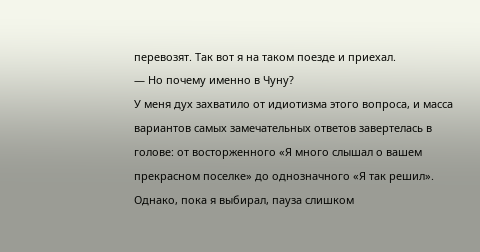перевозят. Так вот я на таком поезде и приехал.
— Но почему именно в Чуну?
У меня дух захватило от идиотизма этого вопроса, и масса вариантов самых замечательных ответов завертелась в голове: от восторженного «Я много слышал о вашем прекрасном поселке» до однозначного «Я так решил». Однако, пока я выбирал, пауза слишком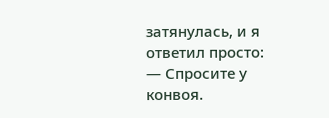затянулась, и я ответил просто:
— Спросите у конвоя.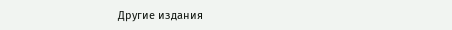Другие издания